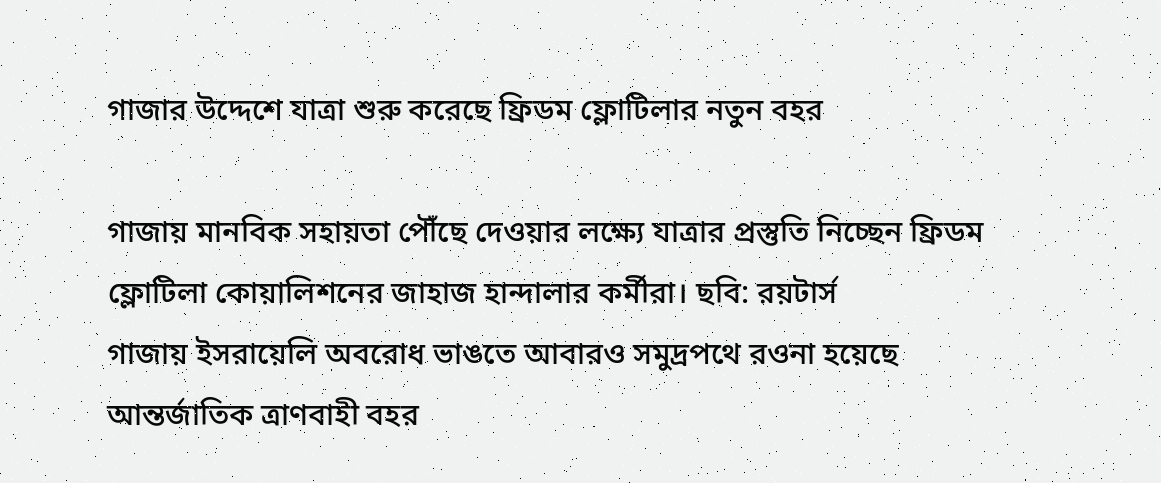গাজার উদ্দেশে যাত্রা শুরু করেছে ফ্রিডম ফ্লোটিলার নতুন বহর

গাজায় মানবিক সহায়তা পৌঁছে দেওয়ার লক্ষ্যে যাত্রার প্রস্তুতি নিচ্ছেন ফ্রিডম ফ্লোটিলা কোয়ালিশনের জাহাজ হান্দালার কর্মীরা। ছবি: রয়টার্স
গাজায় ইসরায়েলি অবরোধ ভাঙতে আবারও সমুদ্রপথে রওনা হয়েছে আন্তর্জাতিক ত্রাণবাহী বহর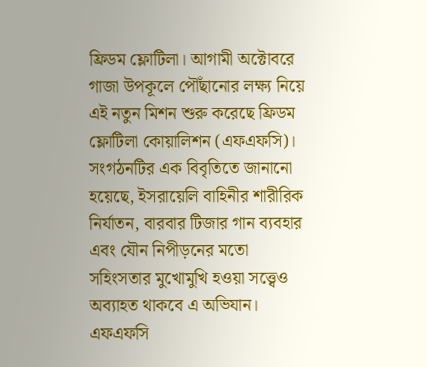ফ্রিডম ফ্লোটিলা। আগামী অক্টোবরে গাজা উপকূলে পৌঁছানোর লক্ষ্য নিয়ে এই নতুন মিশন শুরু করেছে ফ্রিডম ফ্লোটিলা কোয়ালিশন (এফএফসি)।
সংগঠনটির এক বিবৃতিতে জানানো হয়েছে, ইসরায়েলি বাহিনীর শারীরিক নির্যাতন, বারবার টিজার গান ব্যবহার এবং যৌন নিপীড়নের মতো সহিংসতার মুখোমুখি হওয়া সত্ত্বেও অব্যাহত থাকবে এ অভিযান।
এফএফসি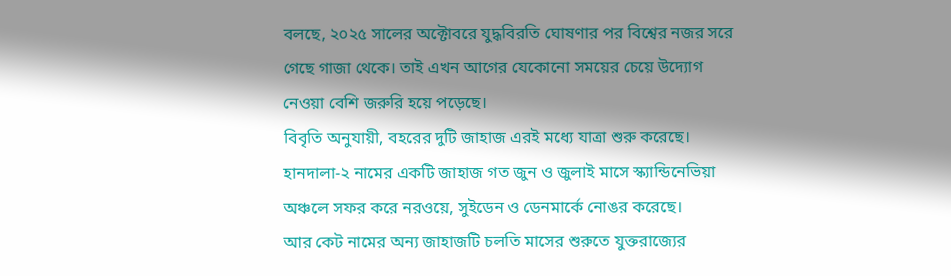বলছে, ২০২৫ সালের অক্টোবরে যুদ্ধবিরতি ঘোষণার পর বিশ্বের নজর সরে গেছে গাজা থেকে। তাই এখন আগের যেকোনো সময়ের চেয়ে উদ্যোগ নেওয়া বেশি জরুরি হয়ে পড়েছে।
বিবৃতি অনুযায়ী, বহরের দুটি জাহাজ এরই মধ্যে যাত্রা শুরু করেছে। হানদালা-২ নামের একটি জাহাজ গত জুন ও জুলাই মাসে স্ক্যান্ডিনেভিয়া অঞ্চলে সফর করে নরওয়ে, সুইডেন ও ডেনমার্কে নোঙর করেছে।
আর কেট নামের অন্য জাহাজটি চলতি মাসের শুরুতে যুক্তরাজ্যের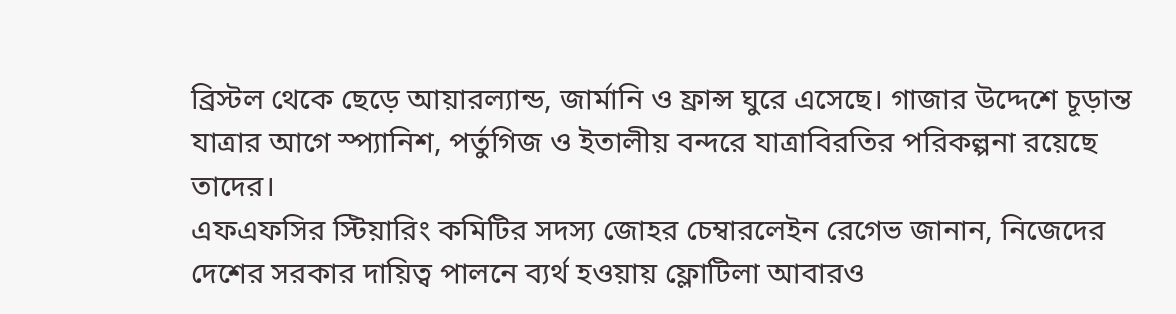ব্রিস্টল থেকে ছেড়ে আয়ারল্যান্ড, জার্মানি ও ফ্রান্স ঘুরে এসেছে। গাজার উদ্দেশে চূড়ান্ত যাত্রার আগে স্প্যানিশ, পর্তুগিজ ও ইতালীয় বন্দরে যাত্রাবিরতির পরিকল্পনা রয়েছে তাদের।
এফএফসির স্টিয়ারিং কমিটির সদস্য জোহর চেম্বারলেইন রেগেভ জানান, নিজেদের দেশের সরকার দায়িত্ব পালনে ব্যর্থ হওয়ায় ফ্লোটিলা আবারও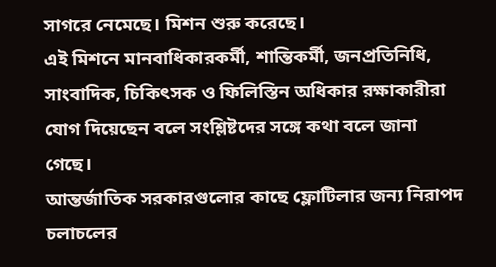সাগরে নেমেছে। মিশন শুরু করেছে।
এই মিশনে মানবাধিকারকর্মী, শান্তিকর্মী, জনপ্রতিনিধি, সাংবাদিক, চিকিৎসক ও ফিলিস্তিন অধিকার রক্ষাকারীরা যোগ দিয়েছেন বলে সংশ্লিষ্টদের সঙ্গে কথা বলে জানা গেছে।
আন্তর্জাতিক সরকারগুলোর কাছে ফ্লোটিলার জন্য নিরাপদ চলাচলের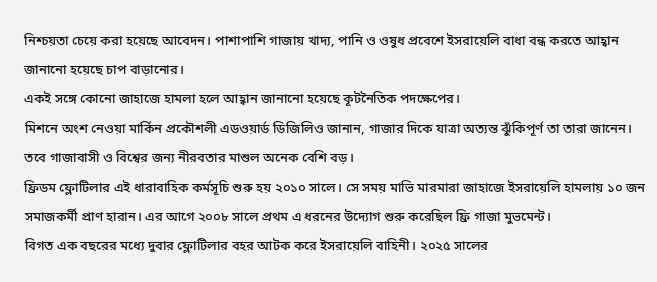নিশ্চয়তা চেয়ে করা হয়েছে আবেদন। পাশাপাশি গাজায় খাদ্য, পানি ও ওষুধ প্রবেশে ইসরায়েলি বাধা বন্ধ করতে আহ্বান জানানো হয়েছে চাপ বাড়ানোর।
একই সঙ্গে কোনো জাহাজে হামলা হলে আহ্বান জানানো হয়েছে কূটনৈতিক পদক্ষেপের।
মিশনে অংশ নেওয়া মার্কিন প্রকৌশলী এডওয়ার্ড ডিজিলিও জানান, গাজার দিকে যাত্রা অত্যন্ত ঝুঁকিপূর্ণ তা তারা জানেন। তবে গাজাবাসী ও বিশ্বের জন্য নীরবতার মাশুল অনেক বেশি বড়।
ফ্রিডম ফ্লোটিলার এই ধারাবাহিক কর্মসূচি শুরু হয় ২০১০ সালে। সে সময় মাভি মারমারা জাহাজে ইসরায়েলি হামলায় ১০ জন সমাজকর্মী প্রাণ হারান। এর আগে ২০০৮ সালে প্রথম এ ধরনের উদ্যোগ শুরু করেছিল ফ্রি গাজা মুভমেন্ট।
বিগত এক বছরের মধ্যে দুবার ফ্লোটিলার বহর আটক করে ইসরায়েলি বাহিনী। ২০২৫ সালের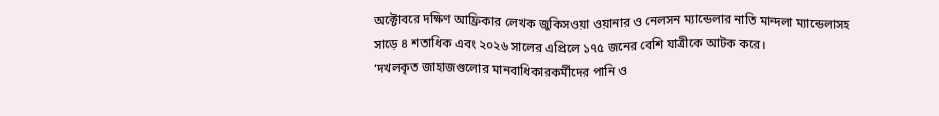অক্টোবরে দক্ষিণ আফ্রিকার লেখক জুকিসওয়া ওয়ানার ও নেলসন ম্যান্ডেলার নাতি মান্দলা ম্যান্ডেলাসহ সাড়ে ৪ শতাধিক এবং ২০২৬ সালের এপ্রিলে ১৭৫ জনের বেশি যাত্রীকে আটক করে।
‘দখলকৃত জাহাজগুলোর মানবাধিকারকর্মীদের পানি ও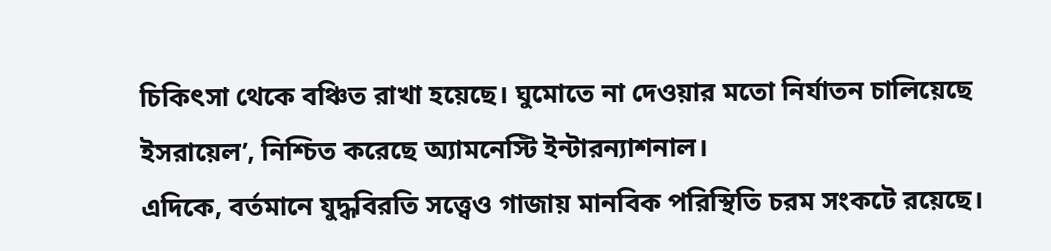চিকিৎসা থেকে বঞ্চিত রাখা হয়েছে। ঘুমোতে না দেওয়ার মতো নির্যাতন চালিয়েছে ইসরায়েল’, নিশ্চিত করেছে অ্যামনেস্টি ইন্টারন্যাশনাল।
এদিকে, বর্তমানে যুদ্ধবিরতি সত্ত্বেও গাজায় মানবিক পরিস্থিতি চরম সংকটে রয়েছে।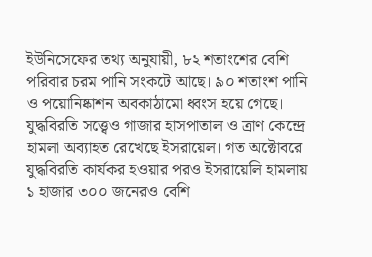ইউনিসেফের তথ্য অনুযায়ী, ৮২ শতাংশের বেশি পরিবার চরম পানি সংকটে আছে। ৯০ শতাংশ পানি ও পয়োনিষ্কাশন অবকাঠামো ধ্বংস হয়ে গেছে।
যুদ্ধবিরতি সত্ত্বেও গাজার হাসপাতাল ও ত্রাণ কেন্দ্রে হামলা অব্যাহত রেখেছে ইসরায়েল। গত অক্টোবরে যুদ্ধবিরতি কার্যকর হওয়ার পরও ইসরায়েলি হামলায় ১ হাজার ৩০০ জনেরও বেশি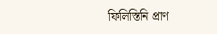ফিলিস্তিনি প্রাণ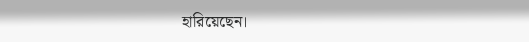হারিয়েছেন।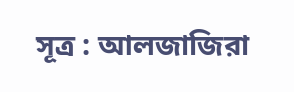সূত্র : আলজাজিরা